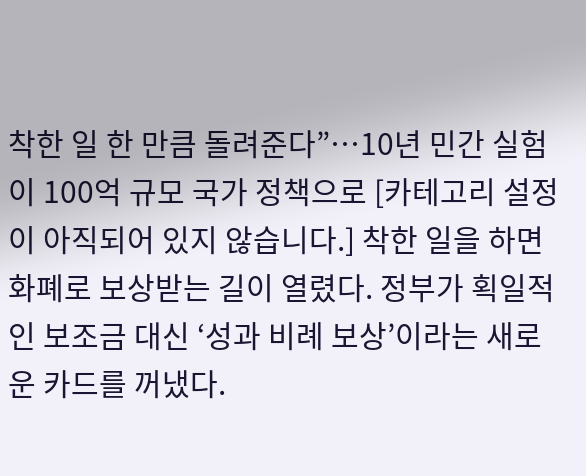착한 일 한 만큼 돌려준다”…10년 민간 실험이 100억 규모 국가 정책으로 [카테고리 설정이 아직되어 있지 않습니다.] 착한 일을 하면 화폐로 보상받는 길이 열렸다. 정부가 획일적인 보조금 대신 ‘성과 비례 보상’이라는 새로운 카드를 꺼냈다.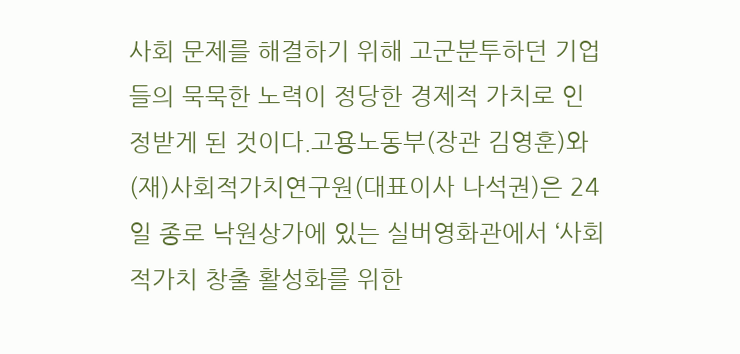사회 문제를 해결하기 위해 고군분투하던 기업들의 묵묵한 노력이 정당한 경제적 가치로 인정받게 된 것이다.고용노동부(장관 김영훈)와 (재)사회적가치연구원(대표이사 나석권)은 24일 종로 낙원상가에 있는 실버영화관에서 ‘사회적가치 창출 활성화를 위한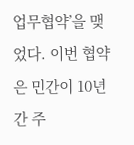업무협약’을 맺었다. 이번 협약은 민간이 10년간 주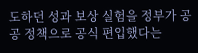도하던 성과 보상 실험을 정부가 공공 정책으로 공식 편입했다는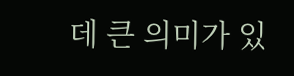데 큰 의미가 있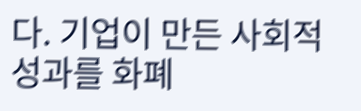다. 기업이 만든 사회적 성과를 화폐